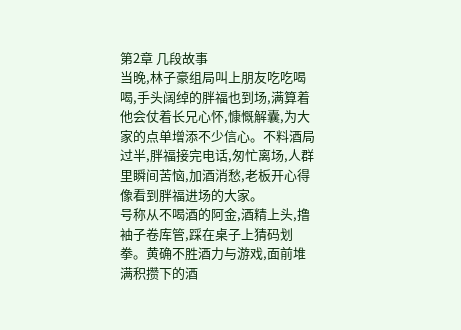第2章 几段故事
当晚,林子豪组局叫上朋友吃吃喝喝,手头阔绰的胖福也到场,满算着他会仗着长兄心怀,慷慨解囊,为大家的点单增添不少信心。不料酒局过半,胖福接完电话,匆忙离场,人群里瞬间苦恼,加酒消愁,老板开心得像看到胖福进场的大家。
号称从不喝酒的阿金,酒精上头,撸袖子卷库管,踩在桌子上猜码划拳。黄确不胜酒力与游戏,面前堆满积攒下的酒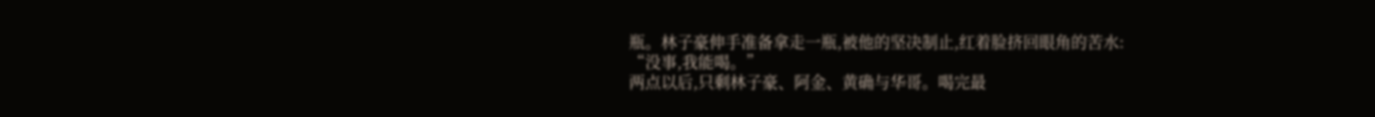瓶。林子豪伸手准备拿走一瓶,被他的坚决制止,红着脸挤回眼角的苦水:
“没事,我能喝。”
两点以后,只剩林子豪、阿金、黄确与华哥。喝完最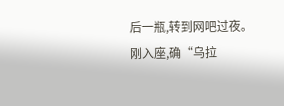后一瓶,转到网吧过夜。
刚入座,确“乌拉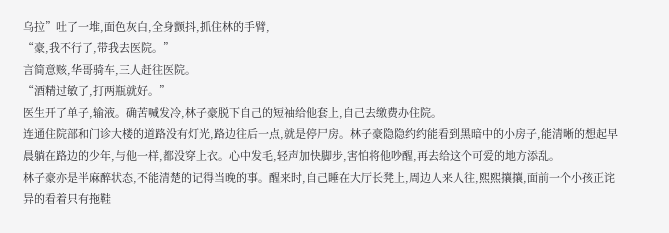乌拉”吐了一堆,面色灰白,全身颤抖,抓住林的手臂,
“豪,我不行了,带我去医院。”
言简意赅,华哥骑车,三人赶往医院。
“酒精过敏了,打两瓶就好。”
医生开了单子,输液。确苦喊发冷,林子豪脱下自己的短袖给他套上,自己去缴费办住院。
连通住院部和门诊大楼的道路没有灯光,路边往后一点,就是停尸房。林子豪隐隐约约能看到黑暗中的小房子,能清晰的想起早晨躺在路边的少年,与他一样,都没穿上衣。心中发毛,轻声加快脚步,害怕将他吵醒,再去给这个可爱的地方添乱。
林子豪亦是半麻醉状态,不能清楚的记得当晚的事。醒来时,自己睡在大厅长凳上,周边人来人往,熙熙攘攘,面前一个小孩正诧异的看着只有拖鞋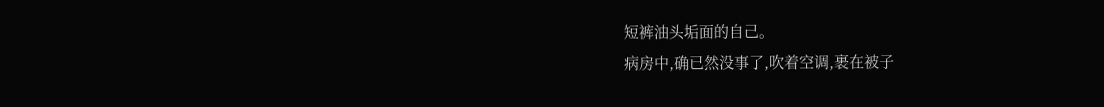短裤油头垢面的自己。
病房中,确已然没事了,吹着空调,裹在被子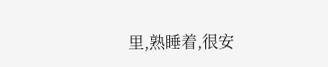里,熟睡着,很安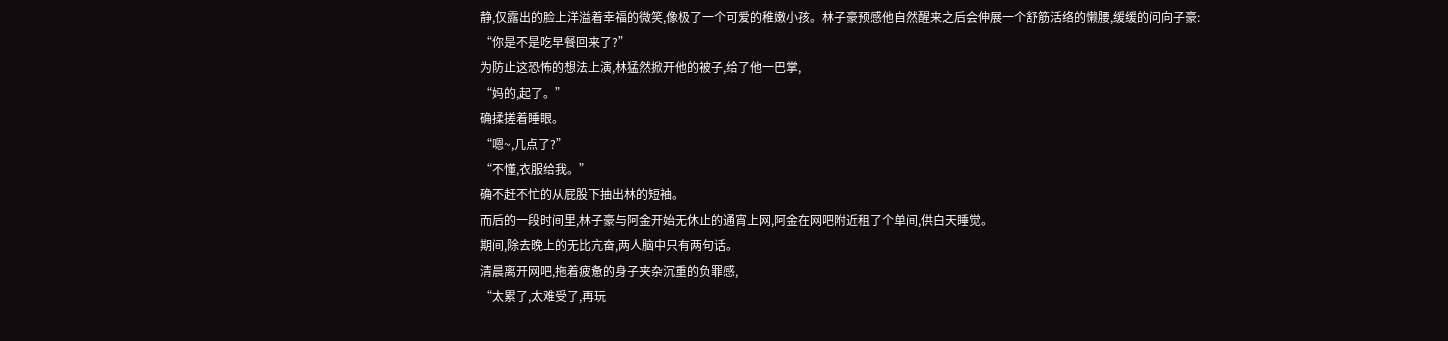静,仅露出的脸上洋溢着幸福的微笑,像极了一个可爱的稚嫩小孩。林子豪预感他自然醒来之后会伸展一个舒筋活络的懒腰,缓缓的问向子豪:
“你是不是吃早餐回来了?”
为防止这恐怖的想法上演,林猛然掀开他的被子,给了他一巴掌,
“妈的,起了。”
确揉搓着睡眼。
“嗯~,几点了?”
“不懂,衣服给我。”
确不赶不忙的从屁股下抽出林的短袖。
而后的一段时间里,林子豪与阿金开始无休止的通宵上网,阿金在网吧附近租了个单间,供白天睡觉。
期间,除去晚上的无比亢奋,两人脑中只有两句话。
清晨离开网吧,拖着疲惫的身子夹杂沉重的负罪感,
“太累了,太难受了,再玩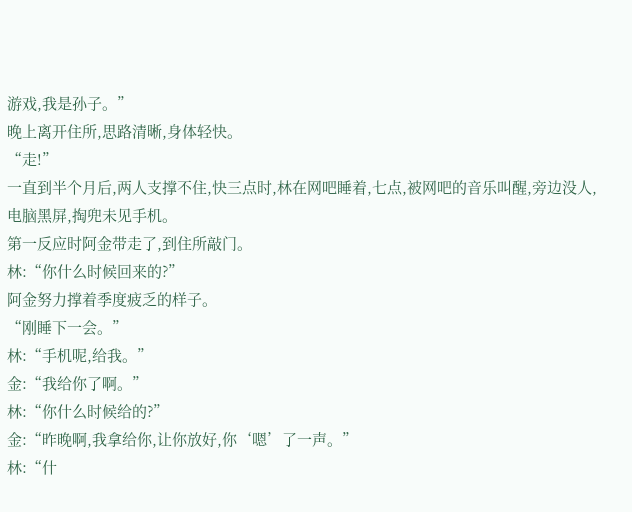游戏,我是孙子。”
晚上离开住所,思路清晰,身体轻快。
“走!”
一直到半个月后,两人支撑不住,快三点时,林在网吧睡着,七点,被网吧的音乐叫醒,旁边没人,电脑黑屏,掏兜未见手机。
第一反应时阿金带走了,到住所敲门。
林:“你什么时候回来的?”
阿金努力撑着季度疲乏的样子。
“刚睡下一会。”
林:“手机呢,给我。”
金:“我给你了啊。”
林:“你什么时候给的?”
金:“昨晚啊,我拿给你,让你放好,你‘嗯’了一声。”
林:“什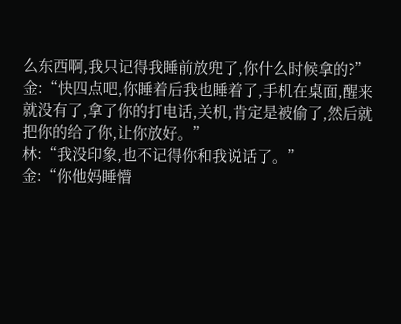么东西啊,我只记得我睡前放兜了,你什么时候拿的?”
金:“快四点吧,你睡着后我也睡着了,手机在桌面,醒来就没有了,拿了你的打电话,关机,肯定是被偷了,然后就把你的给了你,让你放好。”
林:“我没印象,也不记得你和我说话了。”
金:“你他妈睡懵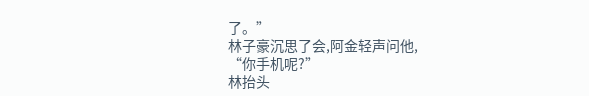了。”
林子豪沉思了会,阿金轻声问他,
“你手机呢?”
林抬头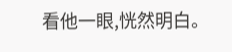看他一眼,恍然明白。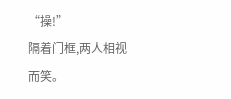“操!”
隔着门框,两人相视而笑。